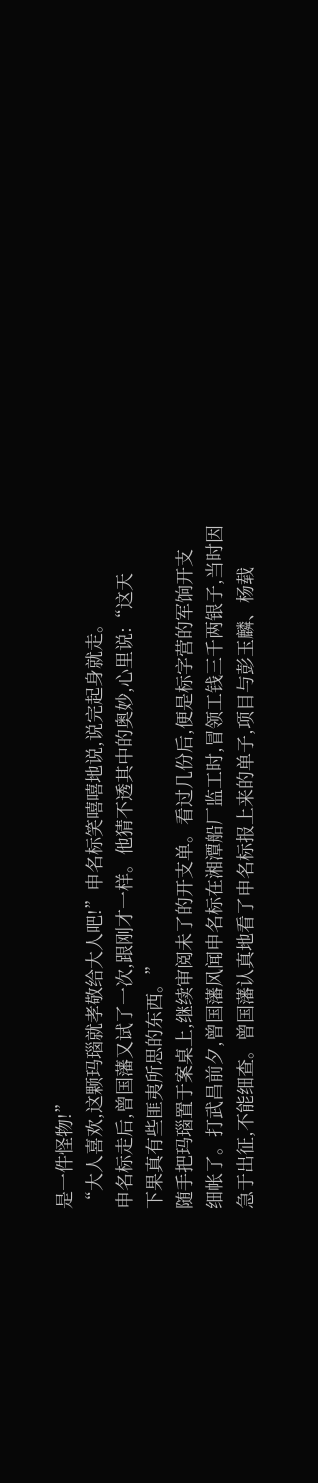是一件怪物!”
“大人喜欢,这颗玛瑙就孝敬给大人吧!”申名标笑嘻嘻地说,说完起身就走。
申名标走后,曾国藩又试了一次,跟刚才一样。他猜不透其中的奥妙,心里说:“这天
下果真有些匪夷所思的东西。”
随手把玛瑙置于案桌上,继续审阅未了的开支单。看过几份后,便是标字营的军饷开支
细帐了。打武昌前夕,曾国藩风闻申名标在湘潭船厂监工时,冒领工钱三千两银子,当时因
急于出征,不能细查。曾国藩认真地看了申名标报上来的单子,项目与彭玉麟、杨载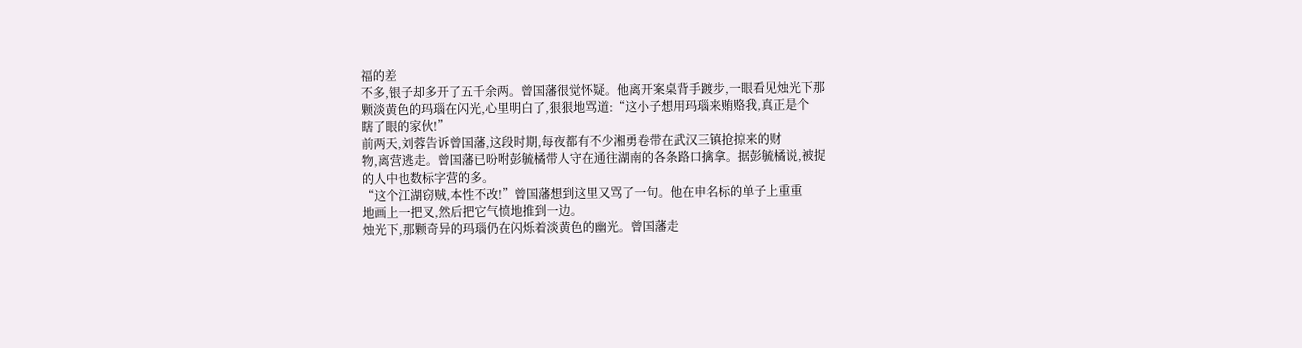福的差
不多,银子却多开了五千余两。曾国藩很觉怀疑。他离开案桌背手踱步,一眼看见烛光下那
颗淡黄色的玛瑙在闪光,心里明白了,狠狠地骂道:“这小子想用玛瑙来贿赂我,真正是个
瞎了眼的家伙!”
前两天,刘蓉告诉曾国藩,这段时期,每夜都有不少湘勇卷带在武汉三镇抢掠来的财
物,离营逃走。曾国藩已吩咐彭毓橘带人守在通往湖南的各条路口擒拿。据彭毓橘说,被捉
的人中也数标字营的多。
“这个江湖窃贼,本性不改!”曾国藩想到这里又骂了一句。他在申名标的单子上重重
地画上一把叉,然后把它气愤地推到一边。
烛光下,那颗奇异的玛瑙仍在闪烁着淡黄色的幽光。曾国藩走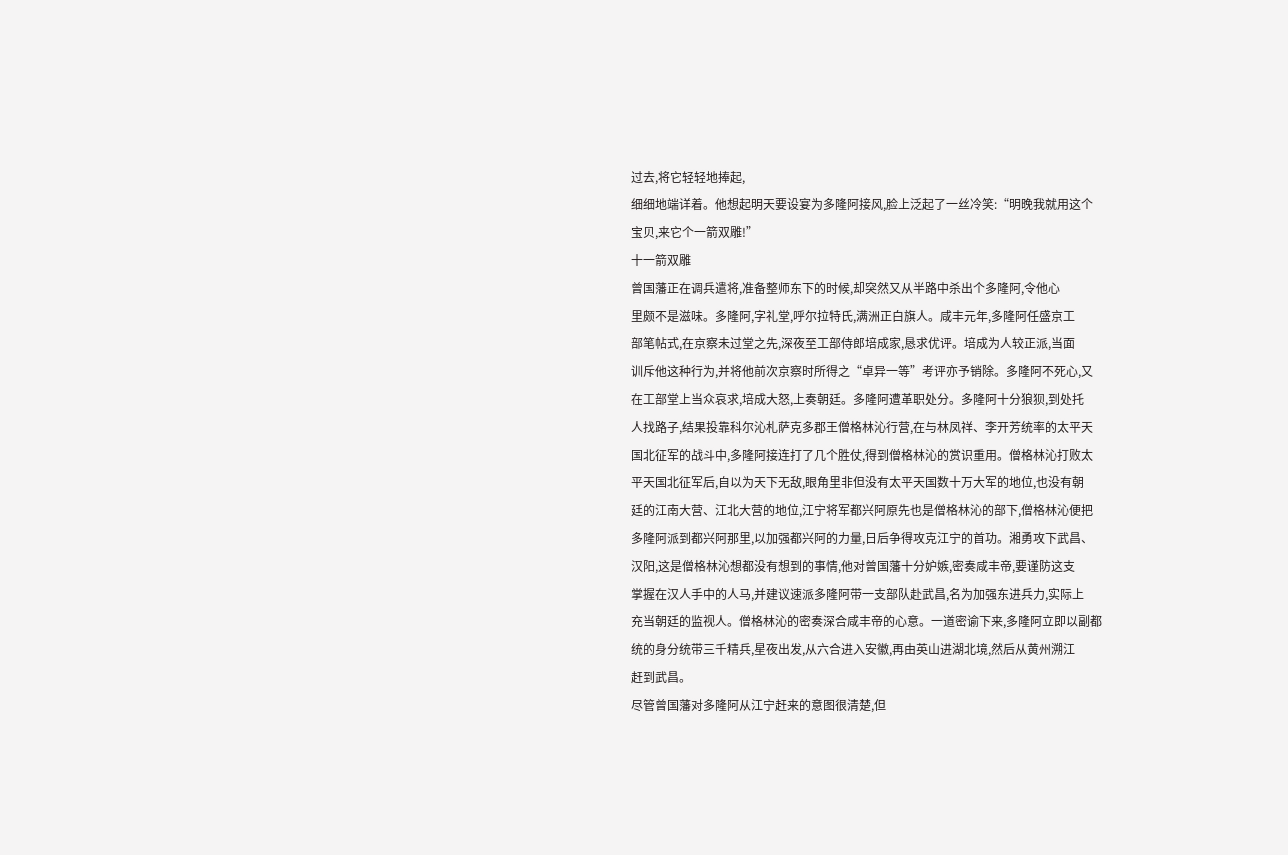过去,将它轻轻地捧起,
细细地端详着。他想起明天要设宴为多隆阿接风,脸上泛起了一丝冷笑:“明晚我就用这个
宝贝,来它个一箭双雕!”
十一箭双雕
曾国藩正在调兵遣将,准备整师东下的时候,却突然又从半路中杀出个多隆阿,令他心
里颇不是滋味。多隆阿,字礼堂,呼尔拉特氏,满洲正白旗人。咸丰元年,多隆阿任盛京工
部笔帖式,在京察未过堂之先,深夜至工部侍郎培成家,恳求优评。培成为人较正派,当面
训斥他这种行为,并将他前次京察时所得之“卓异一等”考评亦予销除。多隆阿不死心,又
在工部堂上当众哀求,培成大怒,上奏朝廷。多隆阿遭革职处分。多隆阿十分狼狈,到处托
人找路子,结果投靠科尔沁札萨克多郡王僧格林沁行营,在与林凤祥、李开芳统率的太平天
国北征军的战斗中,多隆阿接连打了几个胜仗,得到僧格林沁的赏识重用。僧格林沁打败太
平天国北征军后,自以为天下无敌,眼角里非但没有太平天国数十万大军的地位,也没有朝
廷的江南大营、江北大营的地位,江宁将军都兴阿原先也是僧格林沁的部下,僧格林沁便把
多隆阿派到都兴阿那里,以加强都兴阿的力量,日后争得攻克江宁的首功。湘勇攻下武昌、
汉阳,这是僧格林沁想都没有想到的事情,他对曾国藩十分妒嫉,密奏咸丰帝,要谨防这支
掌握在汉人手中的人马,并建议速派多隆阿带一支部队赴武昌,名为加强东进兵力,实际上
充当朝廷的监视人。僧格林沁的密奏深合咸丰帝的心意。一道密谕下来,多隆阿立即以副都
统的身分统带三千精兵,星夜出发,从六合进入安徽,再由英山进湖北境,然后从黄州溯江
赶到武昌。
尽管曾国藩对多隆阿从江宁赶来的意图很清楚,但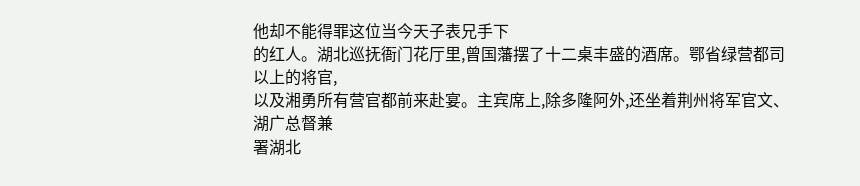他却不能得罪这位当今天子表兄手下
的红人。湖北巡抚衙门花厅里,曾国藩摆了十二桌丰盛的酒席。鄂省绿营都司以上的将官,
以及湘勇所有营官都前来赴宴。主宾席上,除多隆阿外,还坐着荆州将军官文、湖广总督兼
署湖北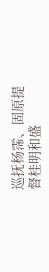巡抚杨霈、固原提督桂明和盛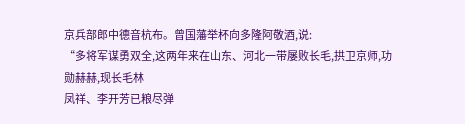京兵部郎中德音杭布。曾国藩举杯向多隆阿敬酒,说:
“多将军谋勇双全,这两年来在山东、河北一带屡败长毛,拱卫京师,功勋赫赫,现长毛林
凤祥、李开芳已粮尽弹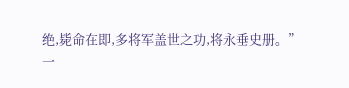绝,毙命在即,多将军盖世之功,将永垂史册。”
一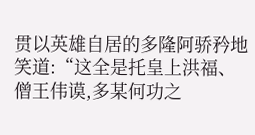贯以英雄自居的多隆阿骄矜地笑道:“这全是托皇上洪福、僧王伟谟,多某何功之